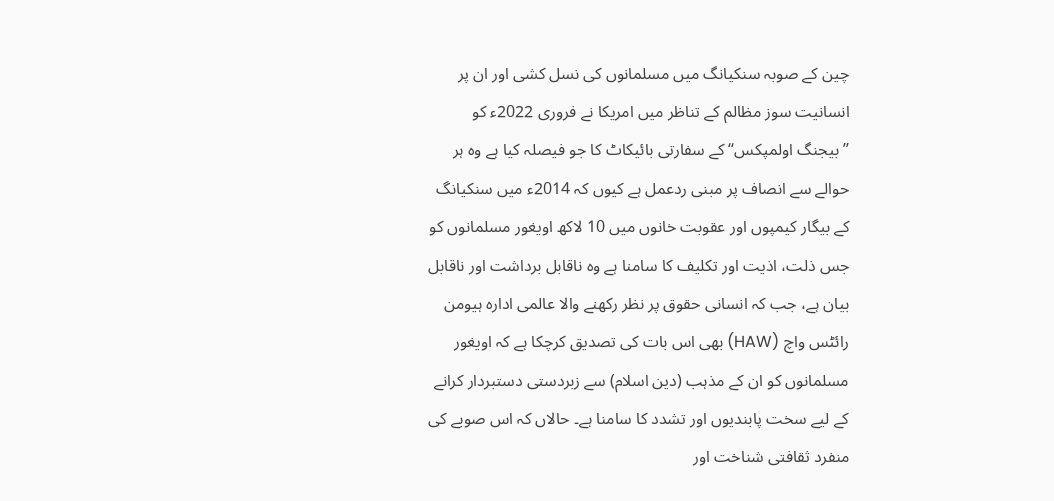چین کے صوبہ سنکیانگ میں مسلمانوں کی نسل کشی اور ان پر انسانیت سوز مظالم کے تناظر میں امریکا نے فروری 2022ء کو ’’بیجنگ اولمپکس‘‘ کے سفارتی بائیکاٹ کا جو فیصلہ کیا ہے وہ ہر حوالے سے انصاف پر مبنی ردعمل ہے کیوں کہ 2014ء میں سنکیانگ کے بیگار کیمپوں اور عقوبت خانوں میں 10 لاکھ اویغور مسلمانوں کو جس ذلت، اذیت اور تکلیف کا سامنا ہے وہ ناقابل برداشت اور ناقابل بیان ہے، جب کہ انسانی حقوق پر نظر رکھنے والا عالمی ادارہ ہیومن رائٹس واچ (HAW) بھی اس بات کی تصدیق کرچکا ہے کہ اویغور مسلمانوں کو ان کے مذہب (دین اسلام) سے زبردستی دستبردار کرانے کے لیے سخت پابندیوں اور تشدد کا سامنا ہے۔ حالاں کہ اس صوبے کی منفرد ثقافتی شناخت اور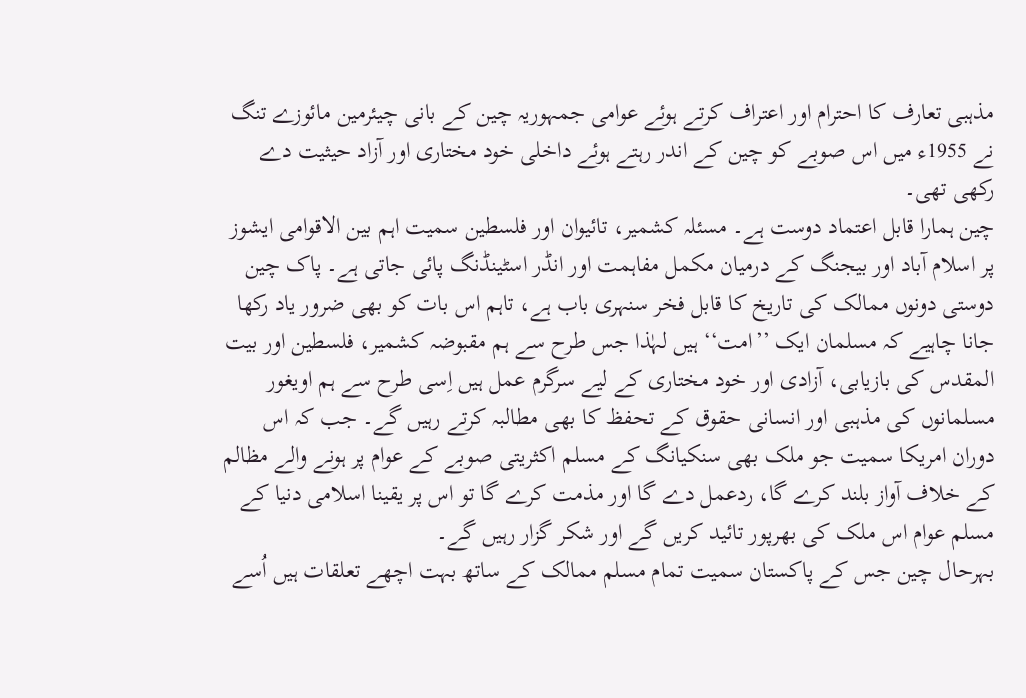مذہبی تعارف کا احترام اور اعتراف کرتے ہوئے عوامی جمہوریہ چین کے بانی چیئرمین مائوزے تنگ نے 1955ء میں اس صوبے کو چین کے اندر رہتے ہوئے داخلی خود مختاری اور آزاد حیثیت دے رکھی تھی۔
چین ہمارا قابل اعتماد دوست ہے۔ مسئلہ کشمیر، تائیوان اور فلسطین سمیت اہم بین الاقوامی ایشوز پر اسلام آباد اور بیجنگ کے درمیان مکمل مفاہمت اور انڈر اسٹینڈنگ پائی جاتی ہے۔ پاک چین دوستی دونوں ممالک کی تاریخ کا قابل فخر سنہری باب ہے، تاہم اس بات کو بھی ضرور یاد رکھا جانا چاہیے کہ مسلمان ایک ’’امت‘‘ ہیں لہٰذا جس طرح سے ہم مقبوضہ کشمیر، فلسطین اور بیت المقدس کی بازیابی، آزادی اور خود مختاری کے لیے سرگرم عمل ہیں اِسی طرح سے ہم اویغور مسلمانوں کی مذہبی اور انسانی حقوق کے تحفظ کا بھی مطالبہ کرتے رہیں گے۔ جب کہ اس دوران امریکا سمیت جو ملک بھی سنکیانگ کے مسلم اکثریتی صوبے کے عوام پر ہونے والے مظالم کے خلاف آواز بلند کرے گا، ردعمل دے گا اور مذمت کرے گا تو اس پر یقینا اسلامی دنیا کے مسلم عوام اس ملک کی بھرپور تائید کریں گے اور شکر گزار رہیں گے۔
بہرحال چین جس کے پاکستان سمیت تمام مسلم ممالک کے ساتھ بہت اچھے تعلقات ہیں اُسے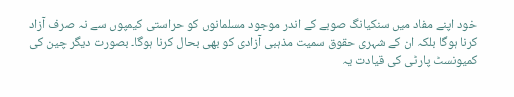خود اپنے مفاد میں سنکیانگ صوبے کے اندر موجود مسلمانوں کو حراستی کیمپوں سے نہ صرف آزاد کرنا ہوگا بلکہ ان کے شہری حقوق سمیت مذہبی آزادی کو بھی بحال کرنا ہوگا۔ بصورت دیگر چین کی کمیونسٹ پارٹی کی قیادت یہ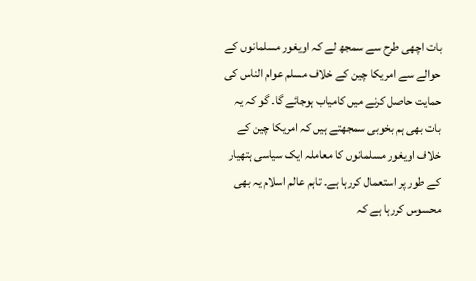بات اچھی طرح سے سمجھ لے کہ اویغور مسلمانوں کے حوالے سے امریکا چین کے خلاف مسلم عوام الناس کی حمایت حاصل کرنے میں کامیاب ہوجائے گا۔ گو کہ یہ بات بھی ہم بخوبی سمجھتے ہیں کہ امریکا چین کے خلاف اویغور مسلمانوں کا معاملہ ایک سیاسی ہتھیار کے طور پر استعمال کررہا ہے۔ تاہم عالم اسلام یہ بھی محسوس کررہا ہے کہ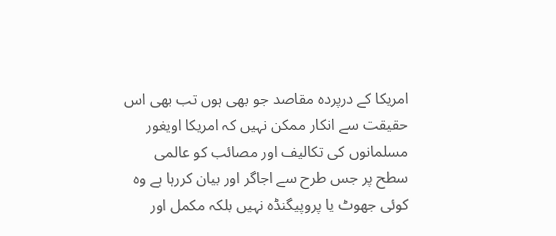امریکا کے درپردہ مقاصد جو بھی ہوں تب بھی اس حقیقت سے انکار ممکن نہیں کہ امریکا اویغور مسلمانوں کی تکالیف اور مصائب کو عالمی سطح پر جس طرح سے اجاگر اور بیان کررہا ہے وہ کوئی جھوٹ یا پروپیگنڈہ نہیں بلکہ مکمل اور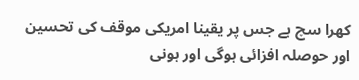کھرا سچ ہے جس پر یقینا امریکی موقف کی تحسین اور حوصلہ افزائی ہوگی اور ہونی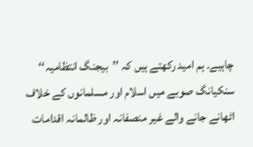چاہیے۔ ہم امید رکھتے ہیں کہ ’’بیجنگ انتظامیہ‘‘ سنکیانگ صوبے میں اسلام اور مسلمانوں کے خلاف اٹھانے جانے والے غیر منصفانہ اور ظالمانہ اقدامات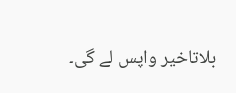بلاتاخیر واپس لے گی۔